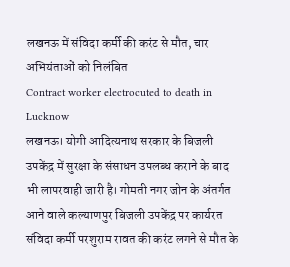लखनऊ में संविदा कर्मी की करंट से मौत, चार अभियंताओं को निलंबित
Contract worker electrocuted to death in Lucknow
लखनऊ। योगी आदित्यनाथ सरकार के बिजली उपकेंद्र में सुरक्षा के संसाधन उपलब्ध कराने के बाद भी लापरवाही जारी है। गोमती नगर जोन के अंतर्गत आने वाले कल्याणपुर बिजली उपकेंद्र पर कार्यरत संविदा कर्मी परशुराम रावत की करंट लगने से मौत के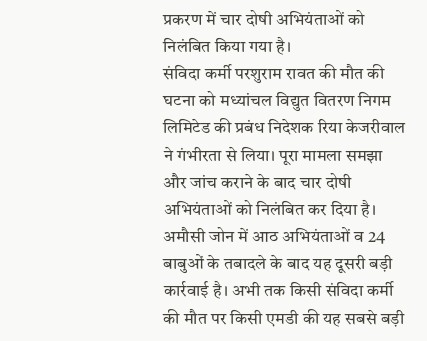प्रकरण में चार दोषी अभियंताओं को निलंबित किया गया है।
संविदा कर्मी परशुराम रावत की मौत की घटना को मध्यांचल विद्युत वितरण निगम लिमिटेड की प्रबंध निदेशक रिया केजरीवाल ने गंभीरता से लिया। पूरा मामला समझा और जांच कराने के बाद चार दोषी अभियंताओं को निलंबित कर दिया है।
अमौसी जोन में आठ अभियंताओं व 24 बाबुओं के तबादले के बाद यह दूसरी बड़ी कार्रवाई है। अभी तक किसी संविदा कर्मी की मौत पर किसी एमडी की यह सबसे बड़ी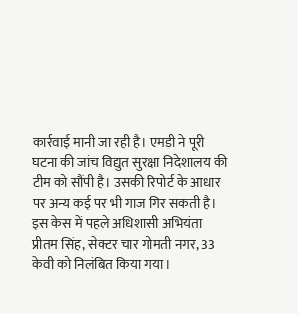कार्रवाई मानी जा रही है। एमडी ने पूरी घटना की जांच विद्युत सुरक्षा निदेशालय की टीम को सौंपी है। उसकी रिपोर्ट के आधार पर अन्य कई पर भी गाज गिर सकती है।
इस केस में पहले अधिशासी अभियंता प्रीतम सिंह, सेक्टर चार गोमती नगर, 33 केवी को निलंबित किया गया।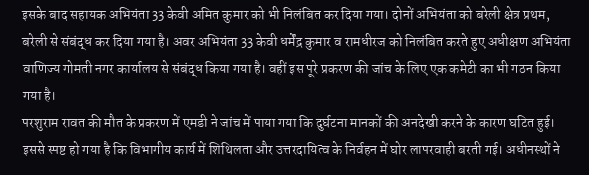इसके बाद सहायक अभियंता 33 केवी अमित कुमार को भी निलंबित कर दिया गया। दोनों अभियंता को बरेली क्षेत्र प्रथम, बरेली से संबंद्ध कर दिया गया है। अवर अभियंता 33 केवी धर्मेंद्र कुमार व रामधीरज को निलंबित करते हुए अधीक्षण अभियंता वाणिज्य गोमती नगर कार्यालय से संबंद्ध किया गया है। वहीं इस पूरे प्रकरण की जांच के लिए एक कमेटी का भी गठन किया गया है।
परशुराम रावत की मौत के प्रकरण में एमडी ने जांच में पाया गया कि दुर्घटना मानकों की अनदेखी करने के कारण घटित हुई। इससे स्पष्ट हो गया है कि विभागीय कार्य में शिथिलता और उत्तरदायित्व के निर्वहन में घोर लापरवाही बरती गई। अधीनस्थों ने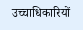उच्चाधिकारियों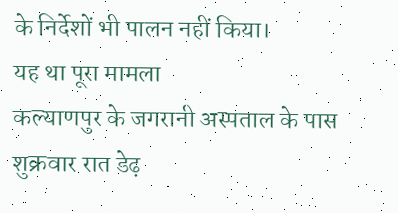के निर्देशों भी पालन नहीं किया।
यह था पूरा मामला
कल्याणपुर के जगरानी अस्पताल के पास शुक्रवार रात डेढ़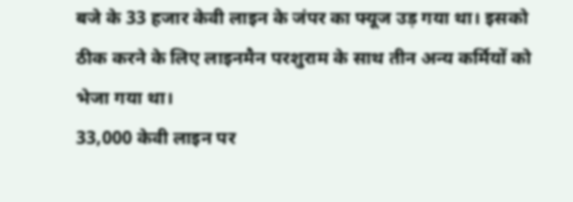बजे के 33 हजार केवी लाइन के जंपर का फ्यूज उड़ गया था। इसको ठीक करने के लिए लाइनमैन परशुराम के साथ तीन अन्य कर्मियों को भेजा गया था।
33,000 केवी लाइन पर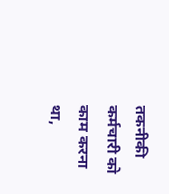तकनीकी कर्मचारी को काम करना था,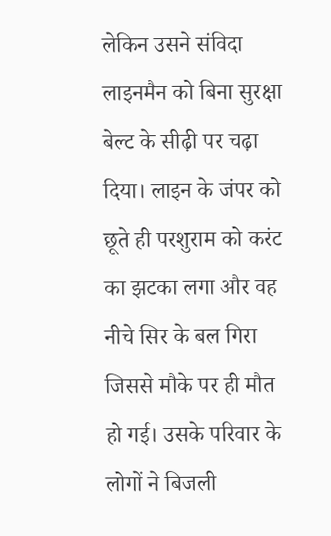लेकिन उसने संविदा लाइनमैन को बिना सुरक्षा बेल्ट के सीढ़ी पर चढ़ा दिया। लाइन के जंपर को छूते ही परशुराम को करंट का झटका लगा और वह नीचे सिर के बल गिरा जिससे मौके पर ही मौत हो गई। उसके परिवार के लोगों ने बिजली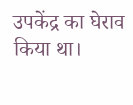उपकेंद्र का घेराव किया था।